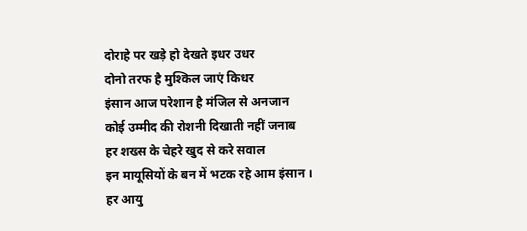दोराहे पर खड़े हो देखते इधर उधर
दोनो तरफ है मुश्किल जाएं किधर
इंसान आज परेशान है मंजिल से अनजान
कोई उम्मीद की रोशनी दिखाती नहीं जनाब
हर शख्स के चेहरे खुद से करे सवाल
इन मायूसियों के बन में भटक रहे आम इंसान ।
हर आयु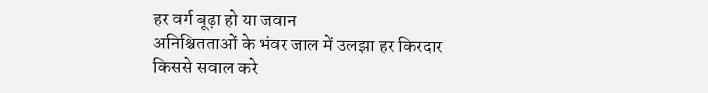हर वर्ग बूढ़ा हो या जवान
अनिश्चितताओं के भंवर जाल में उलझा हर किरदार
किससे सवाल करे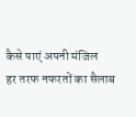कैसे पाएं अपनी मंजिल
हर तरफ नफरतों का सैलाब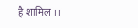है शामिल ।।